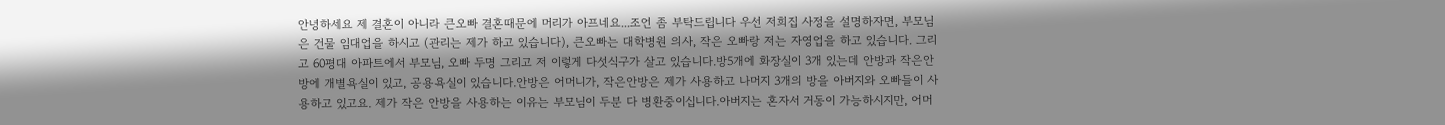안녕하세요 제 결혼이 아니라 큰오빠 결혼때문에 머리가 아프네요...조언 좀 부탁드립니다 우선 저희집 사정을 설명하자면, 부모님은 건물 임대업을 하시고 (관리는 제가 하고 있습니다), 큰오빠는 대학병원 의사, 작은 오빠랑 저는 자영업을 하고 있습니다. 그리고 60평대 아파트에서 부모님, 오빠 두명 그리고 저 이렇게 다섯식구가 살고 있습니다.방5개에 화장실이 3개 있는데 안방과 작은안방에 개별욕실이 있고, 공용욕실이 있습니다.안방은 어머니가, 작은안방은 제가 사용하고 나머지 3개의 방을 아버지와 오빠들이 사용하고 있고요. 제가 작은 안방을 사용하는 이유는 부모님이 두분 다 병환중이십니다.아버지는 혼자서 거동이 가능하시지만, 어머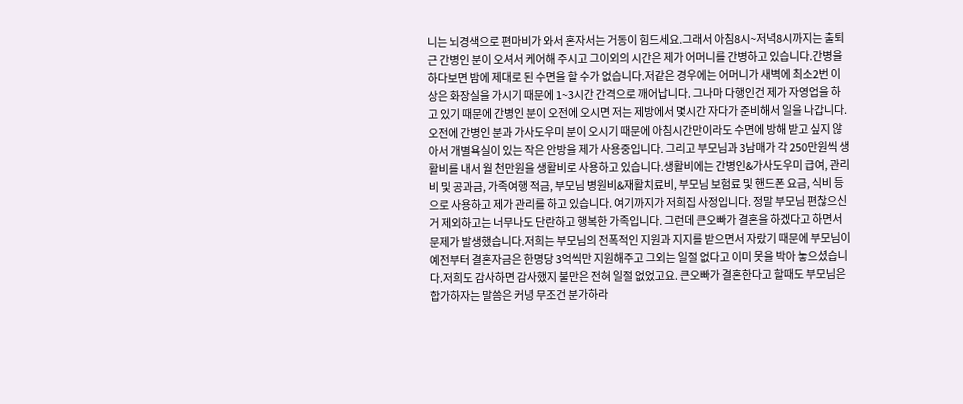니는 뇌경색으로 편마비가 와서 혼자서는 거동이 힘드세요.그래서 아침8시~저녁8시까지는 출퇴근 간병인 분이 오셔서 케어해 주시고 그이외의 시간은 제가 어머니를 간병하고 있습니다.간병을 하다보면 밤에 제대로 된 수면을 할 수가 없습니다.저같은 경우에는 어머니가 새벽에 최소2번 이상은 화장실을 가시기 때문에 1~3시간 간격으로 깨어납니다. 그나마 다행인건 제가 자영업을 하고 있기 때문에 간병인 분이 오전에 오시면 저는 제방에서 몇시간 자다가 준비해서 일을 나갑니다.오전에 간병인 분과 가사도우미 분이 오시기 때문에 아침시간만이라도 수면에 방해 받고 싶지 않아서 개별욕실이 있는 작은 안방을 제가 사용중입니다. 그리고 부모님과 3남매가 각 250만원씩 생활비를 내서 월 천만원을 생활비로 사용하고 있습니다.생활비에는 간병인&가사도우미 급여, 관리비 및 공과금, 가족여행 적금, 부모님 병원비&재활치료비, 부모님 보험료 및 핸드폰 요금, 식비 등으로 사용하고 제가 관리를 하고 있습니다. 여기까지가 저희집 사정입니다. 정말 부모님 편찮으신거 제외하고는 너무나도 단란하고 행복한 가족입니다. 그런데 큰오빠가 결혼을 하겠다고 하면서 문제가 발생했습니다.저희는 부모님의 전폭적인 지원과 지지를 받으면서 자랐기 때문에 부모님이 예전부터 결혼자금은 한명당 3억씩만 지원해주고 그외는 일절 없다고 이미 못을 박아 놓으셨습니다.저희도 감사하면 감사했지 불만은 전혀 일절 없었고요. 큰오빠가 결혼한다고 할때도 부모님은 합가하자는 말씀은 커녕 무조건 분가하라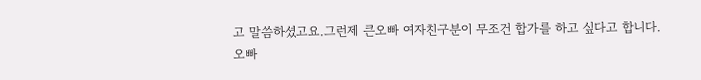고 말씀하셨고요.그런제 큰오빠 여자친구분이 무조건 합가를 하고 싶다고 합니다.오빠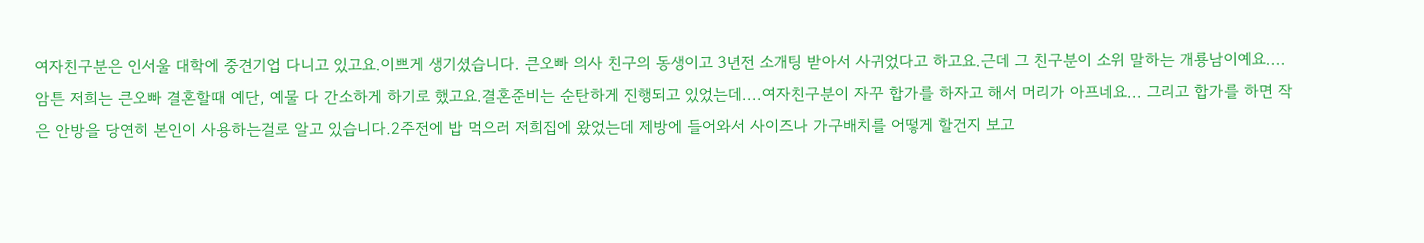여자친구분은 인서울 대학에 중견기업 다니고 있고요.이쁘게 생기셨습니다. 큰오빠 의사 친구의 동생이고 3년전 소개팅 받아서 사귀었다고 하고요.근데 그 친구분이 소위 말하는 개룡남이예요.... 암튼 저희는 큰오빠 결혼할때 예단, 예물 다 간소하게 하기로 했고요.결혼준비는 순탄하게 진행되고 있었는데....여자친구분이 자꾸 합가를 하자고 해서 머리가 아프네요... 그리고 합가를 하면 작은 안방을 당연히 본인이 사용하는걸로 알고 있습니다.2주전에 밥 먹으러 저희집에 왔었는데 제방에 들어와서 사이즈나 가구배치를 어떻게 할건지 보고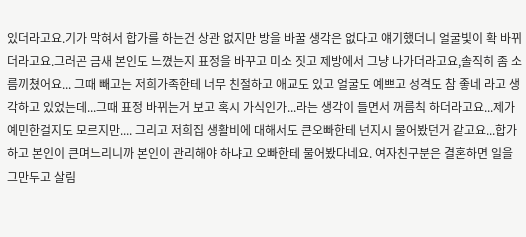있더라고요.기가 막혀서 합가를 하는건 상관 없지만 방을 바꿀 생각은 없다고 얘기했더니 얼굴빛이 확 바뀌더라고요.그러곤 금새 본인도 느꼈는지 표정을 바꾸고 미소 짓고 제방에서 그냥 나가더라고요,솔직히 좀 소름끼쳤어요... 그때 빼고는 저희가족한테 너무 친절하고 애교도 있고 얼굴도 예쁘고 성격도 참 좋네 라고 생각하고 있었는데...그때 표정 바뀌는거 보고 혹시 가식인가...라는 생각이 들면서 꺼름칙 하더라고요...제가 예민한걸지도 모르지만.... 그리고 저희집 생활비에 대해서도 큰오빠한테 넌지시 물어봤던거 같고요...합가하고 본인이 큰며느리니까 본인이 관리해야 하냐고 오빠한테 물어봤다네요. 여자친구분은 결혼하면 일을 그만두고 살림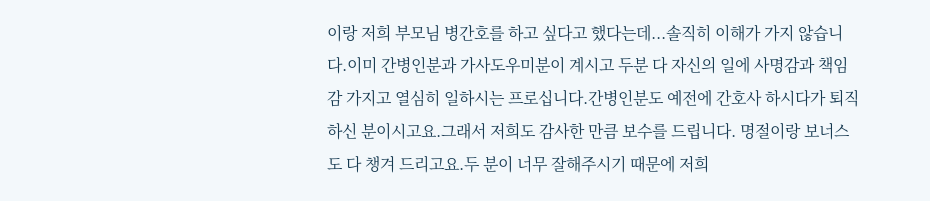이랑 저희 부모님 병간호를 하고 싶다고 했다는데...솔직히 이해가 가지 않습니다.이미 간병인분과 가사도우미분이 계시고 두분 다 자신의 일에 사명감과 책임감 가지고 열심히 일하시는 프로십니다.간병인분도 예전에 간호사 하시다가 퇴직하신 분이시고요.그래서 저희도 감사한 만큼 보수를 드립니다. 명절이랑 보너스도 다 챙겨 드리고요.두 분이 너무 잘해주시기 때문에 저희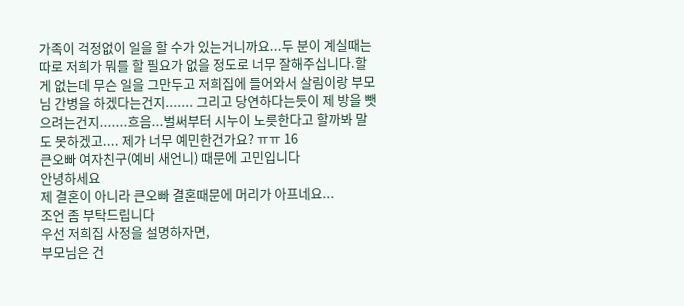가족이 걱정없이 일을 할 수가 있는거니까요...두 분이 계실때는 따로 저희가 뭐를 할 필요가 없을 정도로 너무 잘해주십니다.할게 없는데 무슨 일을 그만두고 저희집에 들어와서 살림이랑 부모님 간병을 하겠다는건지....... 그리고 당연하다는듯이 제 방을 뺏으려는건지.......흐음...벌써부터 시누이 노릇한다고 할까봐 말도 못하겠고.... 제가 너무 예민한건가요? ㅠㅠ 16
큰오빠 여자친구(예비 새언니) 때문에 고민입니다
안녕하세요
제 결혼이 아니라 큰오빠 결혼때문에 머리가 아프네요...
조언 좀 부탁드립니다
우선 저희집 사정을 설명하자면,
부모님은 건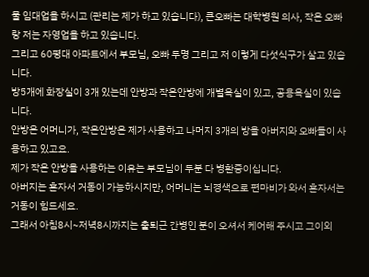물 임대업을 하시고 (관리는 제가 하고 있습니다), 큰오빠는 대학병원 의사, 작은 오빠랑 저는 자영업을 하고 있습니다.
그리고 60평대 아파트에서 부모님, 오빠 두명 그리고 저 이렇게 다섯식구가 살고 있습니다.
방5개에 화장실이 3개 있는데 안방과 작은안방에 개별욕실이 있고, 공용욕실이 있습니다.
안방은 어머니가, 작은안방은 제가 사용하고 나머지 3개의 방을 아버지와 오빠들이 사용하고 있고요.
제가 작은 안방을 사용하는 이유는 부모님이 두분 다 병환중이십니다.
아버지는 혼자서 거동이 가능하시지만, 어머니는 뇌경색으로 편마비가 와서 혼자서는 거동이 힘드세요.
그래서 아침8시~저녁8시까지는 출퇴근 간병인 분이 오셔서 케어해 주시고 그이외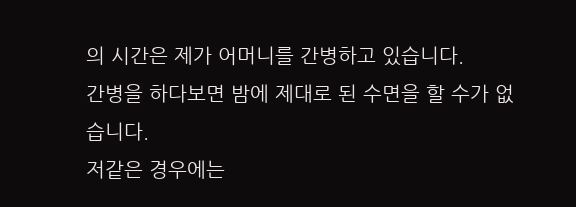의 시간은 제가 어머니를 간병하고 있습니다.
간병을 하다보면 밤에 제대로 된 수면을 할 수가 없습니다.
저같은 경우에는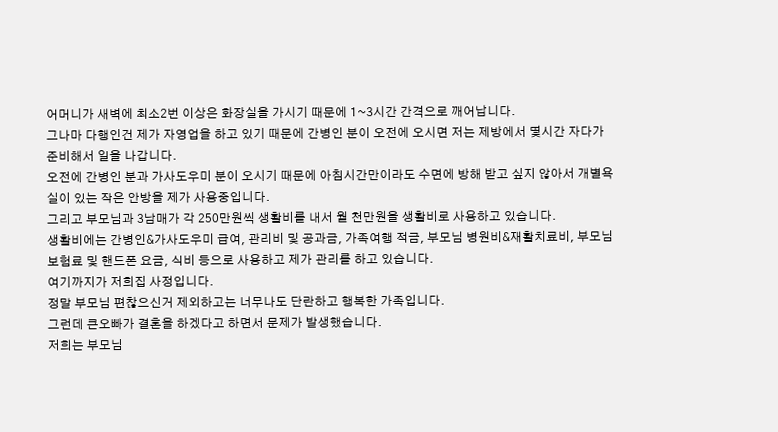어머니가 새벽에 최소2번 이상은 화장실을 가시기 때문에 1~3시간 간격으로 깨어납니다.
그나마 다행인건 제가 자영업을 하고 있기 때문에 간병인 분이 오전에 오시면 저는 제방에서 몇시간 자다가 준비해서 일을 나갑니다.
오전에 간병인 분과 가사도우미 분이 오시기 때문에 아침시간만이라도 수면에 방해 받고 싶지 않아서 개별욕실이 있는 작은 안방을 제가 사용중입니다.
그리고 부모님과 3남매가 각 250만원씩 생활비를 내서 월 천만원을 생활비로 사용하고 있습니다.
생활비에는 간병인&가사도우미 급여, 관리비 및 공과금, 가족여행 적금, 부모님 병원비&재활치료비, 부모님 보험료 및 핸드폰 요금, 식비 등으로 사용하고 제가 관리를 하고 있습니다.
여기까지가 저희집 사정입니다.
정말 부모님 편찮으신거 제외하고는 너무나도 단란하고 행복한 가족입니다.
그런데 큰오빠가 결혼을 하겠다고 하면서 문제가 발생했습니다.
저희는 부모님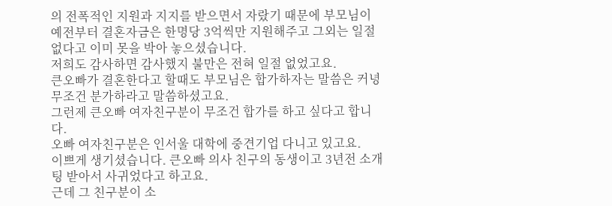의 전폭적인 지원과 지지를 받으면서 자랐기 때문에 부모님이 예전부터 결혼자금은 한명당 3억씩만 지원해주고 그외는 일절 없다고 이미 못을 박아 놓으셨습니다.
저희도 감사하면 감사했지 불만은 전혀 일절 없었고요.
큰오빠가 결혼한다고 할때도 부모님은 합가하자는 말씀은 커녕 무조건 분가하라고 말씀하셨고요.
그런제 큰오빠 여자친구분이 무조건 합가를 하고 싶다고 합니다.
오빠 여자친구분은 인서울 대학에 중견기업 다니고 있고요.
이쁘게 생기셨습니다. 큰오빠 의사 친구의 동생이고 3년전 소개팅 받아서 사귀었다고 하고요.
근데 그 친구분이 소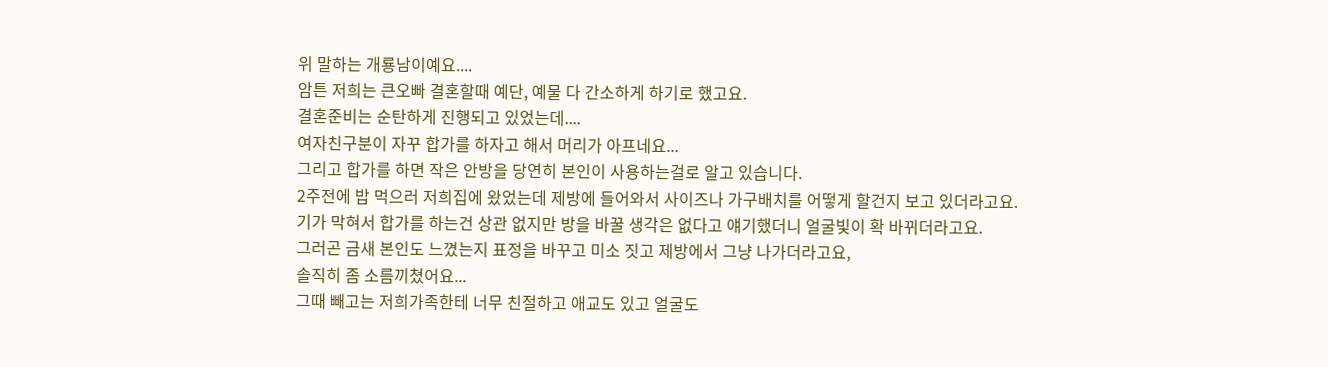위 말하는 개룡남이예요....
암튼 저희는 큰오빠 결혼할때 예단, 예물 다 간소하게 하기로 했고요.
결혼준비는 순탄하게 진행되고 있었는데....
여자친구분이 자꾸 합가를 하자고 해서 머리가 아프네요...
그리고 합가를 하면 작은 안방을 당연히 본인이 사용하는걸로 알고 있습니다.
2주전에 밥 먹으러 저희집에 왔었는데 제방에 들어와서 사이즈나 가구배치를 어떻게 할건지 보고 있더라고요.
기가 막혀서 합가를 하는건 상관 없지만 방을 바꿀 생각은 없다고 얘기했더니 얼굴빛이 확 바뀌더라고요.
그러곤 금새 본인도 느꼈는지 표정을 바꾸고 미소 짓고 제방에서 그냥 나가더라고요,
솔직히 좀 소름끼쳤어요...
그때 빼고는 저희가족한테 너무 친절하고 애교도 있고 얼굴도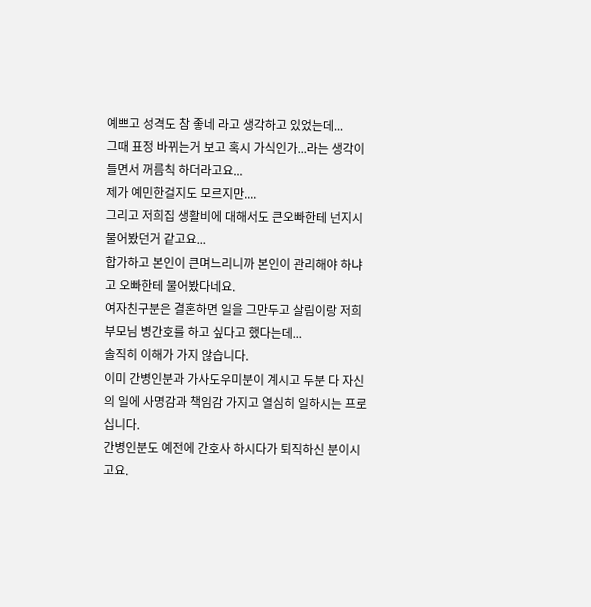예쁘고 성격도 참 좋네 라고 생각하고 있었는데...
그때 표정 바뀌는거 보고 혹시 가식인가...라는 생각이 들면서 꺼름칙 하더라고요...
제가 예민한걸지도 모르지만....
그리고 저희집 생활비에 대해서도 큰오빠한테 넌지시 물어봤던거 같고요...
합가하고 본인이 큰며느리니까 본인이 관리해야 하냐고 오빠한테 물어봤다네요.
여자친구분은 결혼하면 일을 그만두고 살림이랑 저희 부모님 병간호를 하고 싶다고 했다는데...
솔직히 이해가 가지 않습니다.
이미 간병인분과 가사도우미분이 계시고 두분 다 자신의 일에 사명감과 책임감 가지고 열심히 일하시는 프로십니다.
간병인분도 예전에 간호사 하시다가 퇴직하신 분이시고요.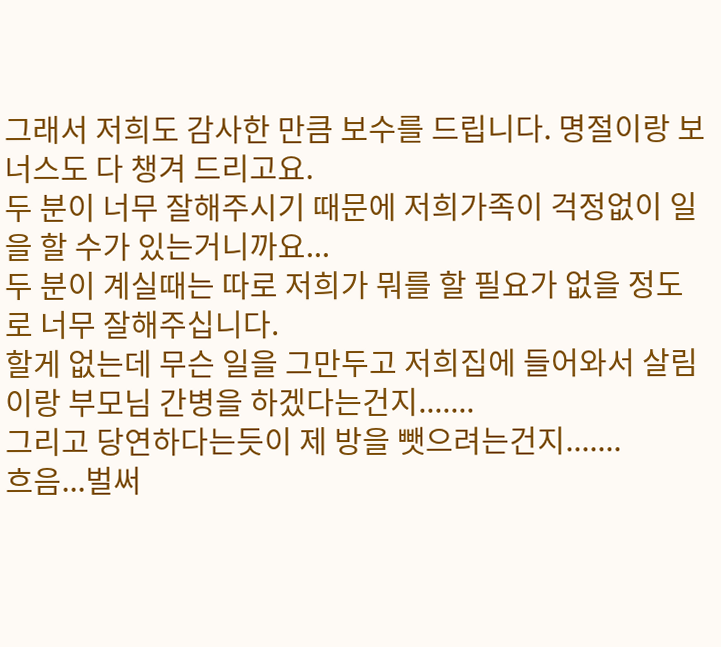그래서 저희도 감사한 만큼 보수를 드립니다. 명절이랑 보너스도 다 챙겨 드리고요.
두 분이 너무 잘해주시기 때문에 저희가족이 걱정없이 일을 할 수가 있는거니까요...
두 분이 계실때는 따로 저희가 뭐를 할 필요가 없을 정도로 너무 잘해주십니다.
할게 없는데 무슨 일을 그만두고 저희집에 들어와서 살림이랑 부모님 간병을 하겠다는건지.......
그리고 당연하다는듯이 제 방을 뺏으려는건지.......
흐음...벌써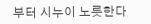부터 시누이 노릇한다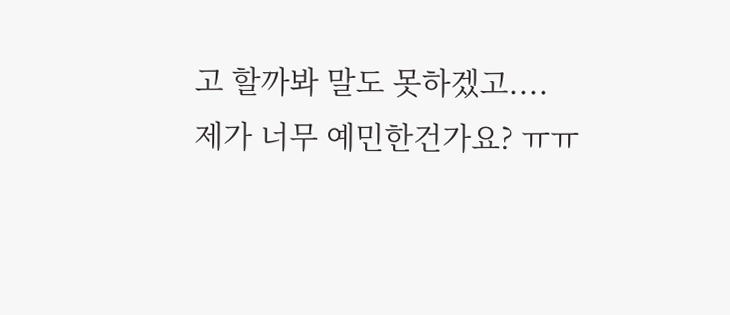고 할까봐 말도 못하겠고....
제가 너무 예민한건가요? ㅠㅠ